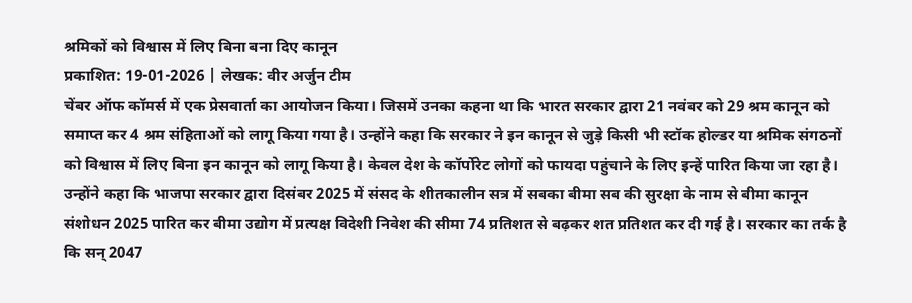श्रमिकों को विश्वास में लिए बिना बना दिए कानून
प्रकाशित: 19-01-2026 | लेखक: वीर अर्जुन टीम
चेंबर ऑफ कॉमर्स में एक प्रेसवार्ता का आयोजन किया। जिसमें उनका कहना था कि भारत सरकार द्वारा 21 नवंबर को 29 श्रम कानून को समाप्त कर 4 श्रम संहिताओं को लागू किया गया है। उन्होंने कहा कि सरकार ने इन कानून से जुड़े किसी भी स्टॉक होल्डर या श्रमिक संगठनों को विश्वास में लिए बिना इन कानून को लागू किया है। केवल देश के कॉर्पोरेट लोगों को फायदा पहुंचाने के लिए इन्हें पारित किया जा रहा है। उन्होंने कहा कि भाजपा सरकार द्वारा दिसंबर 2025 में संसद के शीतकालीन सत्र में सबका बीमा सब की सुरक्षा के नाम से बीमा कानून संशोधन 2025 पारित कर बीमा उद्योग में प्रत्यक्ष विदेशी निवेश की सीमा 74 प्रतिशत से बढ़कर शत प्रतिशत कर दी गई है। सरकार का तर्क है कि सन् 2047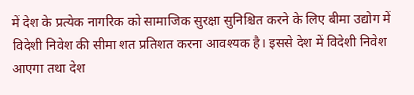में देश के प्रत्येक नागरिक को सामाजिक सुरक्षा सुनिश्चित करने के लिए बीमा उद्योग में विदेशी निवेश की सीमा शत प्रतिशत करना आवश्यक है। इससे देश में विदेशी निवेश आएगा तथा देश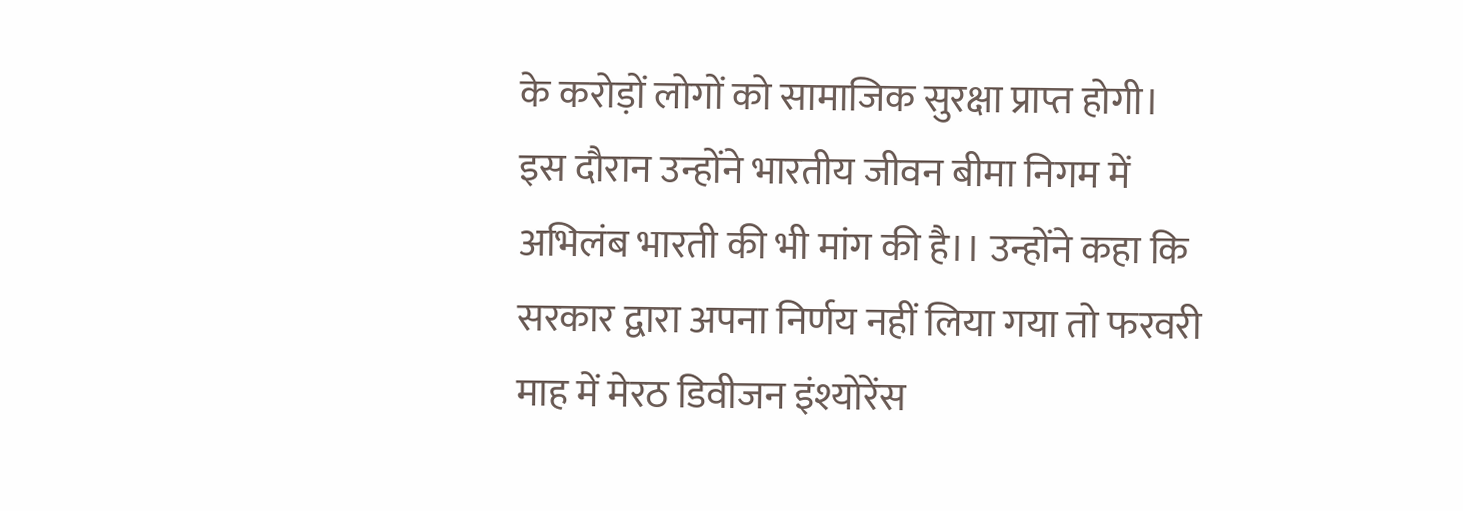के करोड़ों लोगों को सामाजिक सुरक्षा प्राप्त होगी।
इस दौरान उन्होंने भारतीय जीवन बीमा निगम में अभिलंब भारती की भी मांग की है।। उन्होंने कहा कि सरकार द्वारा अपना निर्णय नहीं लिया गया तो फरवरी माह में मेरठ डिवीजन इंश्योरेंस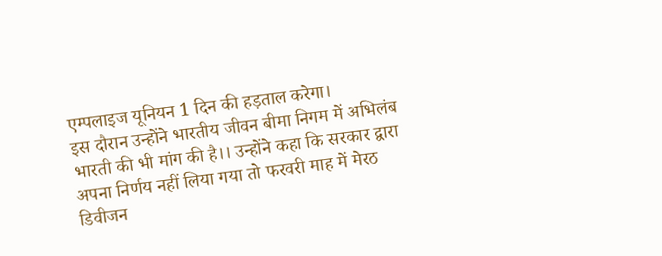एम्पलाइज यूनियन 1 दिन की हड़ताल करेगा।
इस दौरान उन्होंने भारतीय जीवन बीमा निगम में अभिलंब भारती की भी मांग की है।। उन्होंने कहा कि सरकार द्वारा अपना निर्णय नहीं लिया गया तो फरवरी माह में मेरठ डिवीजन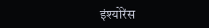इंश्योरेंस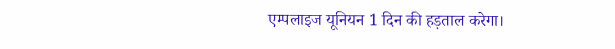एम्पलाइज यूनियन 1 दिन की हड़ताल करेगा।